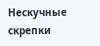Нескучные скрепки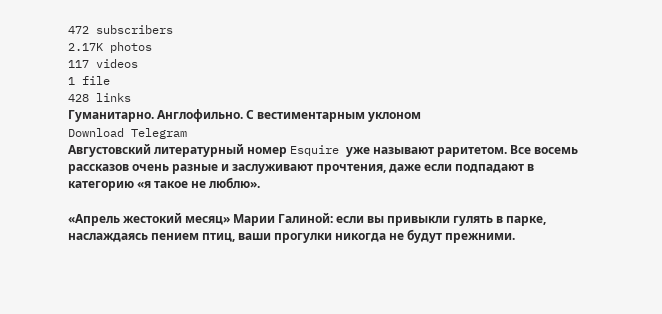472 subscribers
2.17K photos
117 videos
1 file
428 links
Гуманитарно. Англофильно. С вестиментарным уклоном
Download Telegram
Августовский литературный номер Esquire уже называют раритетом. Все восемь рассказов очень разные и заслуживают прочтения, даже если подпадают в категорию «я такое не люблю».

«Апрель жестокий месяц» Марии Галиной: если вы привыкли гулять в парке, наслаждаясь пением птиц, ваши прогулки никогда не будут прежними.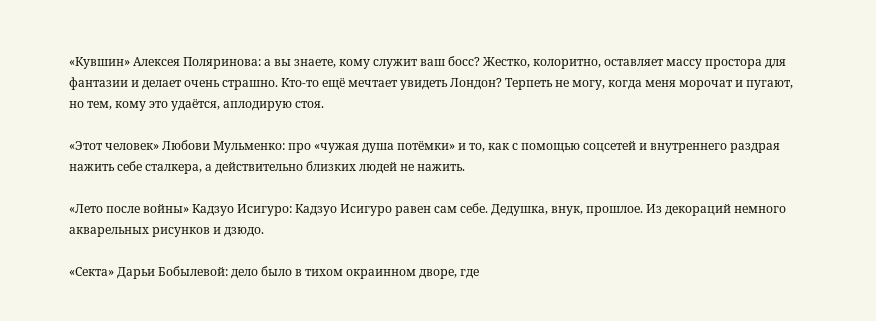«Кувшин» Алексея Поляринова: а вы знаете, кому служит ваш босс? Жестко, колоритно, оставляет массу простора для фантазии и делает очень страшно. Кто-то ещё мечтает увидеть Лондон? Терпеть не могу, когда меня морочат и пугают, но тем, кому это удаётся, аплодирую стоя.

«Этот человек» Любови Мульменко: про «чужая душа потёмки» и то, как с помощью соцсетей и внутреннего раздрая нажить себе сталкера, а действительно близких людей не нажить.

«Лето после войны» Кадзуо Исигуро: Кадзуо Исигуро равен сам себе. Дедушка, внук, прошлое. Из декораций немного акварельных рисунков и дзюдо.

«Секта» Дарьи Бобылевой: дело было в тихом окраинном дворе, где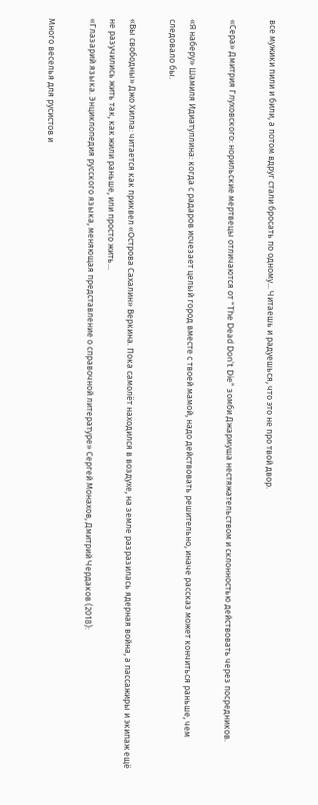все мужики пили и били, а потом вдруг стали бросать по одному... Читаешь и радуешься, что это не про твой двор.

«Сера» Дмитрия Глуховского: норильские мертвецы отличаются от “The Dead Don’t Die” зомби Джармуша нестяжательством и склонностью действовать через посредников.

«Я наберу» Шамиля Идиатуллина: когда с радаров исчезает целый город вместе с твоей мамой, надо действовать решительно, иначе рассказ может кончиться раньше, чем следовало бы.

«Вы свободны» Джо Хилла: читается как приквел «Острова Сахалин» Веркина. Пока самолёт находился в воздухе, на земле разразилась ядерная война, а пассажиры и экипаж ещё не разучились жить так, как жили раньше, или просто жить...
«Глазарий языка. Энциклопедия русского языка, меняющая представление о справочной литературе» Сергей Монахов, Дмитрий Чердаков (2018):

Много веселья для русистов и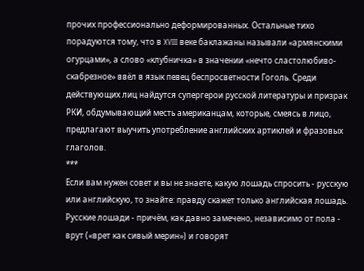прочих профессионально деформированных. Остальные тихо порадуются тому, что в XVIII веке баклажаны называли «армянскими огурцами», а слово «клубничка» в значении «нечто сластолюбиво-скабрезное» ввёл в язык певец беспросветности Гоголь. Среди действующих лиц найдутся супергерои русской литературы и призрак РКИ, обдумывающий месть американцам, которые, смеясь в лицо, предлагают выучить употребление английских артиклей и фразовых глаголов.
***
Если вам нужен совет и вы не знаете, какую лошадь спросить - русскую или английскую, то знайте: правду скажет только английская лошадь. Русские лошади - причём, как давно замечено, независимо от пола - врут («врет как сивый мерин») и говорят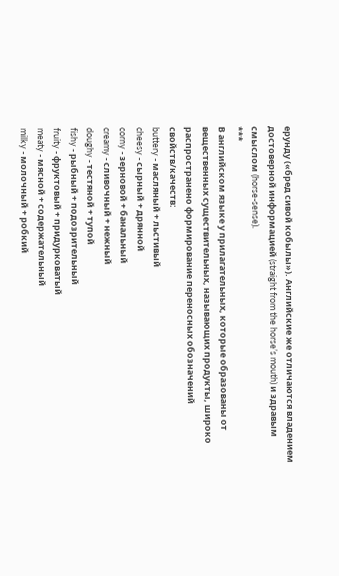ерунду («бред сивой кобылы»). Английские же отличаются владением достоверной информацией (straight from the horse’s mouth) и здравым смыслом (horse-sense).
***
В английском языке у прилагательных, которые образованы от вещественных существительных, называющих продукты, широко распространено формирование переносных обозначений свойств/качеств:
buttery - масляный + льстивый
cheesy - сырный + дрянной
corny - зерновой + банальный
creamy - сливочный + нежный
doughy - тестяной + тупой
fishy - рыбный + подозрительный
fruity - фруктовый + придурковатый
meaty - мясной + содержательный
milky - молочный + робкий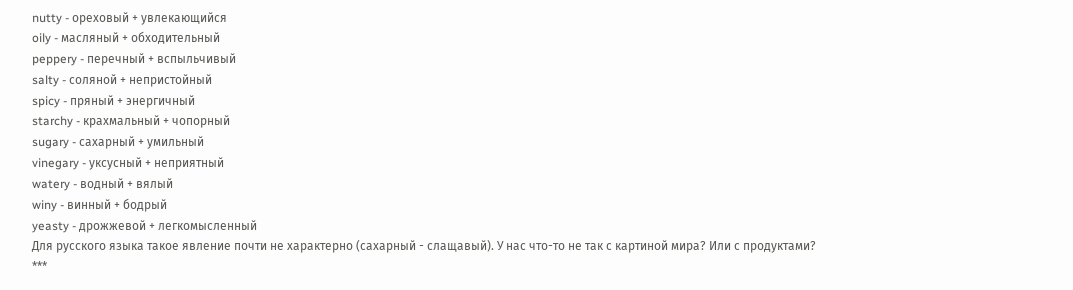nutty - ореховый + увлекающийся
oily - масляный + обходительный
peppery - перечный + вспыльчивый
salty - соляной + непристойный
spicy - пряный + энергичный
starchy - крахмальный + чопорный
sugary - сахарный + умильный
vinegary - уксусный + неприятный
watery - водный + вялый
winy - винный + бодрый
yeasty - дрожжевой + легкомысленный
Для русского языка такое явление почти не характерно (сахарный - слащавый). У нас что-то не так с картиной мира? Или с продуктами?
***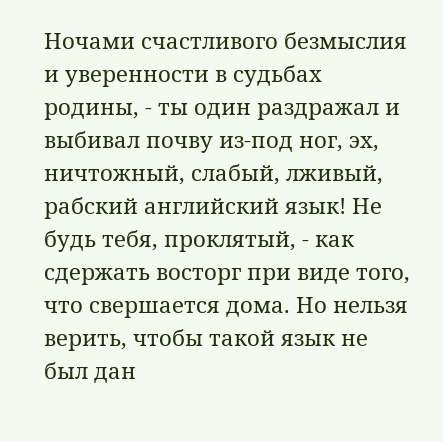Ночами счастливого безмыслия и уверенности в судьбах родины, - ты один раздражал и выбивал почву из-под ног, эх, ничтожный, слабый, лживый, рабский английский язык! Не будь тебя, проклятый, - как сдержать восторг при виде того, что свершается дома. Но нельзя верить, чтобы такой язык не был дан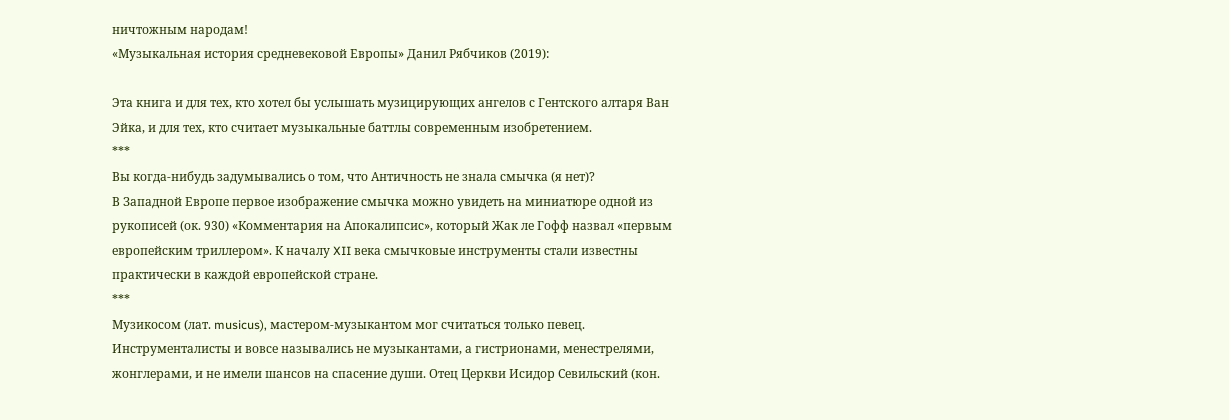ничтожным народам!
«Музыкальная история средневековой Европы» Данил Рябчиков (2019):

Эта книга и для тех, кто хотел бы услышать музицирующих ангелов с Гентского алтаря Ван Эйка, и для тех, кто считает музыкальные баттлы современным изобретением.
***
Вы когда-нибудь задумывались о том, что Античность не знала смычка (я нет)?
В Западной Европе первое изображение смычка можно увидеть на миниатюре одной из рукописей (ок. 930) «Комментария на Апокалипсис», который Жак ле Гофф назвал «первым европейским триллером». К началу XII века смычковые инструменты стали известны практически в каждой европейской стране.
***
Музикосом (лат. musicus), мастером-музыкантом мог считаться только певец.
Инструменталисты и вовсе назывались не музыкантами, а гистрионами, менестрелями, жонглерами, и не имели шансов на спасение души. Отец Церкви Исидор Севильский (кон.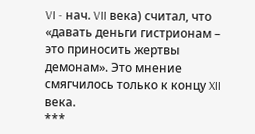VI - нач. VII века) считал, что «давать деньги гистрионам – это приносить жертвы демонам». Это мнение смягчилось только к концу XII века.
***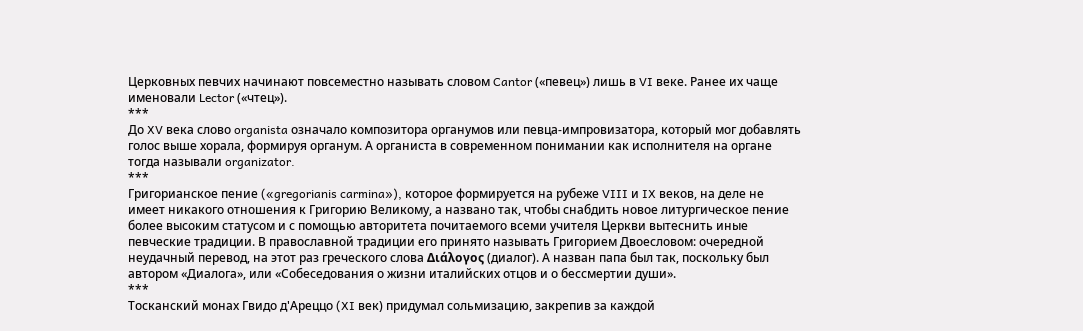Церковных певчих начинают повсеместно называть словом Cantor («певец») лишь в VI веке. Ранее их чаще именовали Lector («чтец»).
***
До XV века слово organista означало композитора органумов или певца-импровизатора, который мог добавлять голос выше хорала, формируя органум. А органиста в современном понимании как исполнителя на органе тогда называли organizator.
***
Григорианское пение («gregorianis carmina»), которое формируется на рубеже VIII и IX веков, на деле не имеет никакого отношения к Григорию Великому, а названо так, чтобы снабдить новое литургическое пение более высоким статусом и с помощью авторитета почитаемого всеми учителя Церкви вытеснить иные певческие традиции. В православной традиции его принято называть Григорием Двоесловом: очередной неудачный перевод, на этот раз греческого слова Διάλογος (диалог). А назван папа был так, поскольку был автором «Диалога», или «Собеседования о жизни италийских отцов и о бессмертии души».
***
Тосканский монах Гвидо д'Ареццо (XI век) придумал сольмизацию, закрепив за каждой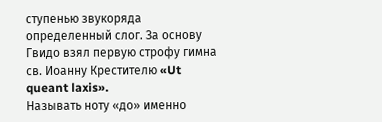ступенью звукоряда определенный слог. За основу Гвидо взял первую строфу гимна св. Иоанну Крестителю «Ut queant laxis».
Называть ноту «до» именно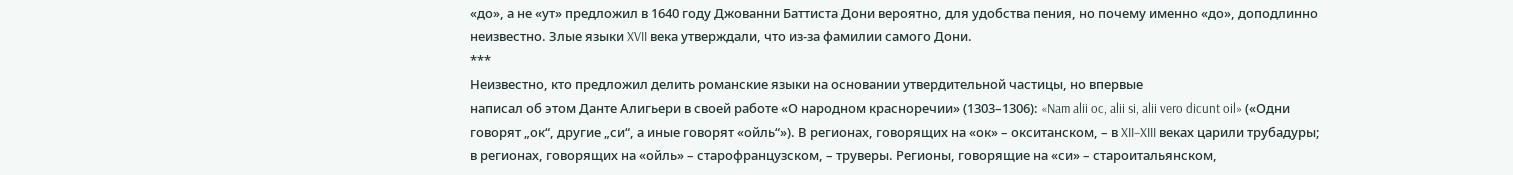«до», а не «ут» предложил в 1640 году Джованни Баттиста Дони вероятно, для удобства пения, но почему именно «до», доподлинно неизвестно. Злые языки XVII века утверждали, что из-за фамилии самого Дони.
***
Неизвестно, кто предложил делить романские языки на основании утвердительной частицы, но впервые
написал об этом Данте Алигьери в своей работе «О народном красноречии» (1303–1306): «Nam alii oc, alii si, alii vero dicunt oil» («Одни говорят „ок“, другие „си“, а иные говорят «ойль“»). В регионах, говорящих на «ок» – окситанском, – в XII–XIII веках царили трубадуры; в регионах, говорящих на «ойль» – старофранцузском, – труверы. Регионы, говорящие на «си» – староитальянском,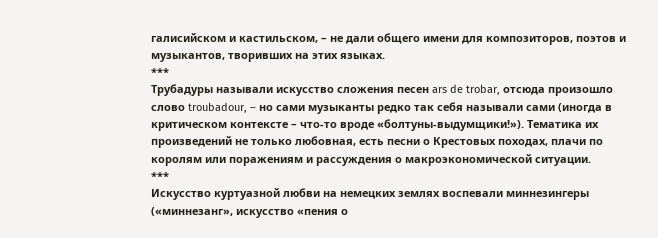галисийском и кастильском, – не дали общего имени для композиторов, поэтов и музыкантов, творивших на этих языках.
***
Трубадуры называли искусство сложения песен ars de trobar, отсюда произошло слово troubadour, – но сами музыканты редко так себя называли сами (иногда в критическом контексте – что-то вроде «болтуны-выдумщики!»). Тематика их произведений не только любовная, есть песни о Крестовых походах, плачи по королям или поражениям и рассуждения о макроэкономической ситуации.
***
Искусство куртуазной любви на немецких землях воспевали миннезингеры («миннезанг», искусство «пения о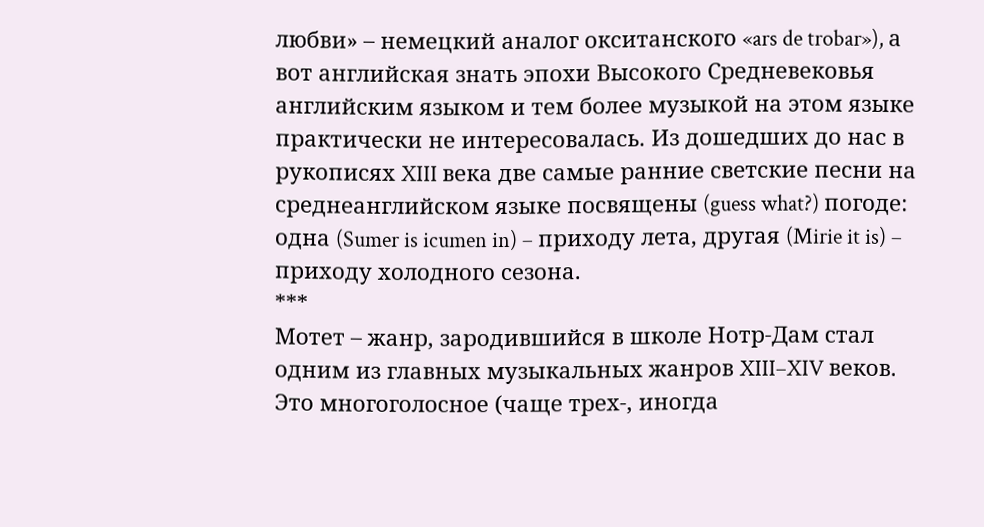любви» – немецкий аналог окситанского «ars de trobar»), а вот английская знать эпохи Высокого Средневековья английским языком и тем более музыкой на этом языке практически не интересовалась. Из дошедших до нас в рукописях XIII века две самые ранние светские песни на среднеанглийском языке посвящены (guess what?) погоде: одна (Sumer is icumen in) – приходу лета, другая (Mirie it is) – приходу холодного сезона.
***
Мотет – жанр, зародившийся в школе Нотр-Дам стал одним из главных музыкальных жанров XIII–XIV веков.
Это многоголосное (чаще трех-, иногда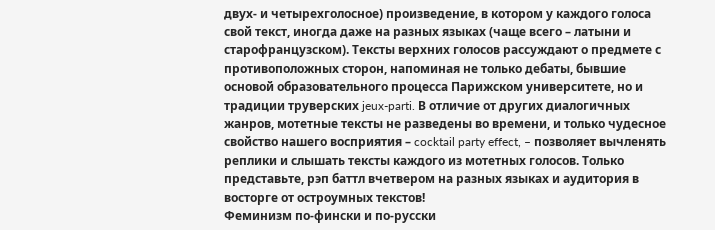двух- и четырехголосное) произведение, в котором у каждого голоса свой текст, иногда даже на разных языках (чаще всего – латыни и старофранцузском). Тексты верхних голосов рассуждают о предмете с противоположных сторон, напоминая не только дебаты, бывшие основой образовательного процесса Парижском университете, но и традиции труверских jeux-parti. В отличие от других диалогичных жанров, мотетные тексты не разведены во времени, и только чудесное свойство нашего восприятия – cocktail party effect, – позволяет вычленять реплики и слышать тексты каждого из мотетных голосов. Только представьте, рэп баттл вчетвером на разных языках и аудитория в восторге от остроумных текстов!
Феминизм по-фински и по-русски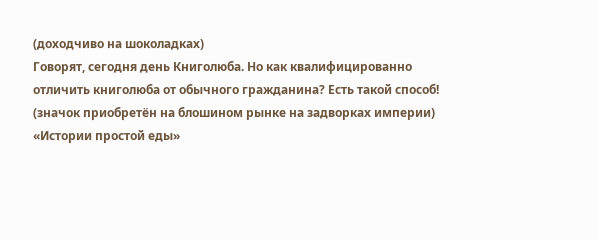(доходчиво на шоколадках)
Говорят, сегодня день Книголюба. Но как квалифицированно отличить книголюба от обычного гражданина? Есть такой способ! (значок приобретён на блошином рынке на задворках империи)
«Истории простой еды»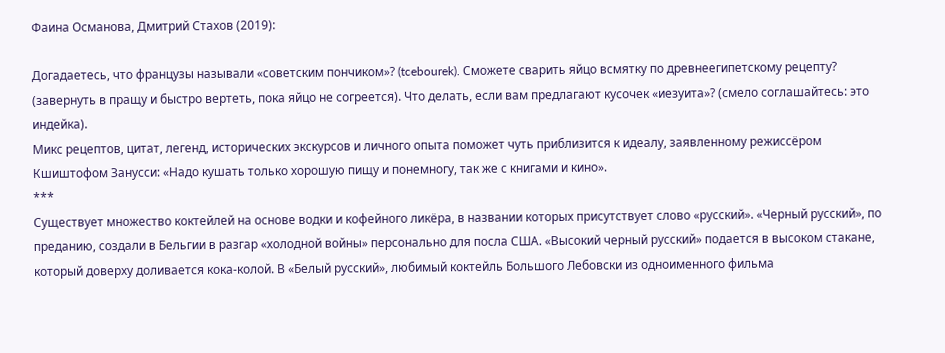Фаина Османова, Дмитрий Стахов (2019):

Догадаетесь, что французы называли «советским пончиком»? (tcebourek). Сможете сварить яйцо всмятку по древнеегипетскому рецепту? (завернуть в пращу и быстро вертеть, пока яйцо не согреется). Что делать, если вам предлагают кусочек «иезуита»? (смело соглашайтесь: это индейка).
Микс рецептов, цитат, легенд, исторических экскурсов и личного опыта поможет чуть приблизится к идеалу, заявленному режиссёром Кшиштофом Занусси: «Надо кушать только хорошую пищу и понемногу, так же с книгами и кино».
***
Существует множество коктейлей на основе водки и кофейного ликёра, в названии которых присутствует слово «русский». «Черный русский», по преданию, создали в Бельгии в разгар «холодной войны» персонально для посла США. «Высокий черный русский» подается в высоком стакане, который доверху доливается кока-колой. В «Белый русский», любимый коктейль Большого Лебовски из одноименного фильма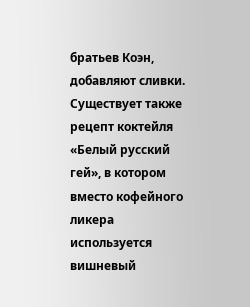братьев Коэн, добавляют сливки. Существует также рецепт коктейля «Белый русский гей», в котором вместо кофейного ликера используется вишневый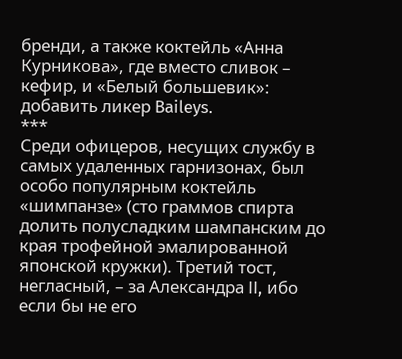бренди, а также коктейль «Анна Курникова», где вместо сливок – кефир, и «Белый большевик»: добавить ликер Baileys.
***
Среди офицеров, несущих службу в самых удаленных гарнизонах, был особо популярным коктейль «шимпанзе» (сто граммов спирта долить полусладким шампанским до края трофейной эмалированной японской кружки). Третий тост, негласный, – за Александра II, ибо если бы не его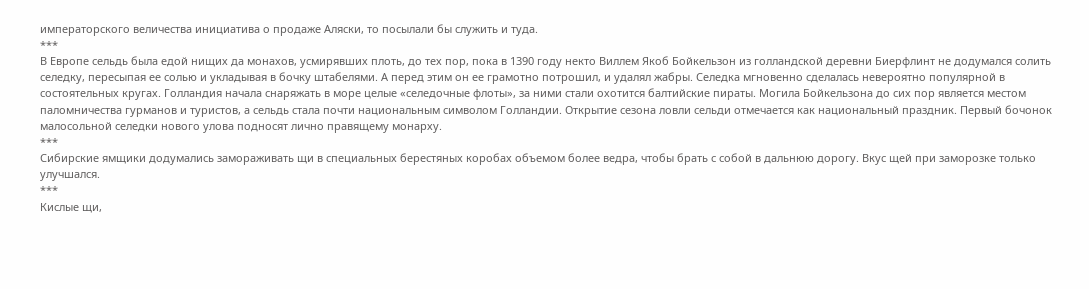императорского величества инициатива о продаже Аляски, то посылали бы служить и туда.
***
В Европе сельдь была едой нищих да монахов, усмирявших плоть, до тех пор, пока в 1390 году некто Виллем Якоб Бойкельзон из голландской деревни Биерфлинт не додумался солить селедку, пересыпая ее солью и укладывая в бочку штабелями. А перед этим он ее грамотно потрошил, и удалял жабры. Селедка мгновенно сделалась невероятно популярной в состоятельных кругах. Голландия начала снаряжать в море целые «селедочные флоты», за ними стали охотится балтийские пираты. Могила Бойкельзона до сих пор является местом паломничества гурманов и туристов, а сельдь стала почти национальным символом Голландии. Открытие сезона ловли сельди отмечается как национальный праздник. Первый бочонок малосольной селедки нового улова подносят лично правящему монарху.
***
Сибирские ямщики додумались замораживать щи в специальных берестяных коробах объемом более ведра, чтобы брать с собой в дальнюю дорогу. Вкус щей при заморозке только улучшался.
***
Кислые щи,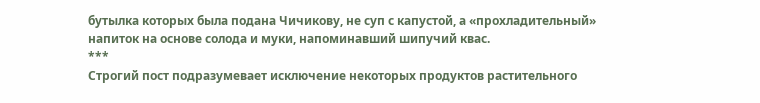бутылка которых была подана Чичикову, не суп с капустой, а «прохладительный» напиток на основе солода и муки, напоминавший шипучий квас.
***
Строгий пост подразумевает исключение некоторых продуктов растительного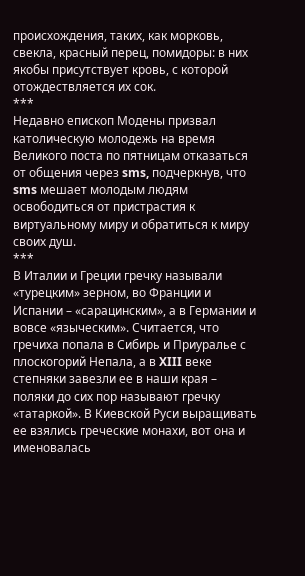происхождения, таких, как морковь, свекла, красный перец, помидоры: в них якобы присутствует кровь, с которой отождествляется их сок.
***
Недавно епископ Модены призвал католическую молодежь на время Великого поста по пятницам отказаться от общения через sms, подчеркнув, что sms мешает молодым людям освободиться от пристрастия к виртуальному миру и обратиться к миру своих душ.
***
В Италии и Греции гречку называли «турецким» зерном, во Франции и Испании – «сарацинским», а в Германии и вовсе «языческим». Считается, что гречиха попала в Сибирь и Приуралье с плоскогорий Непала, а в XIII веке степняки завезли ее в наши края – поляки до сих пор называют гречку «татаркой». В Киевской Руси выращивать ее взялись греческие монахи, вот она и именовалась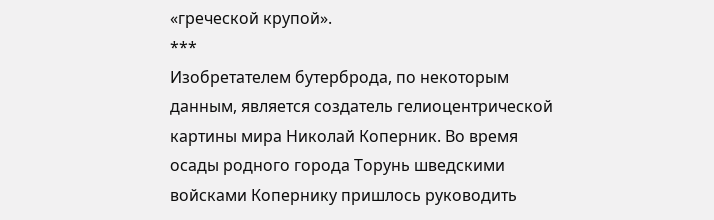«греческой крупой».
***
Изобретателем бутерброда, по некоторым данным, является создатель гелиоцентрической картины мира Николай Коперник. Во время осады родного города Торунь шведскими войсками Копернику пришлось руководить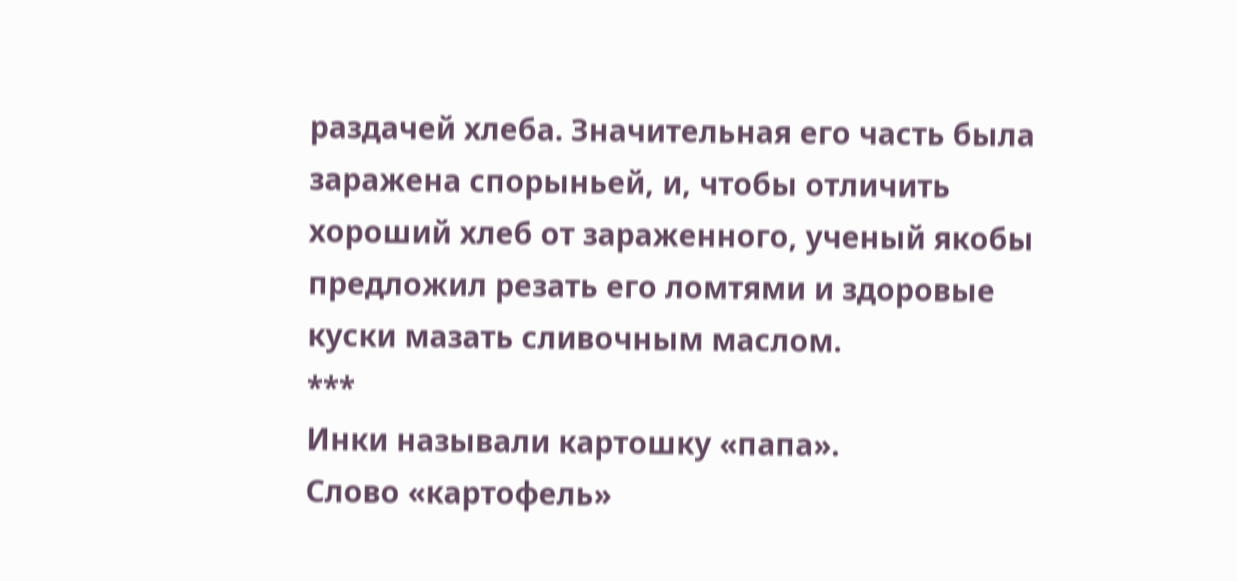раздачей хлеба. Значительная его часть была заражена спорыньей, и, чтобы отличить хороший хлеб от зараженного, ученый якобы предложил резать его ломтями и здоровые куски мазать сливочным маслом.
***
Инки называли картошку «пaпа».
Слово «картофель»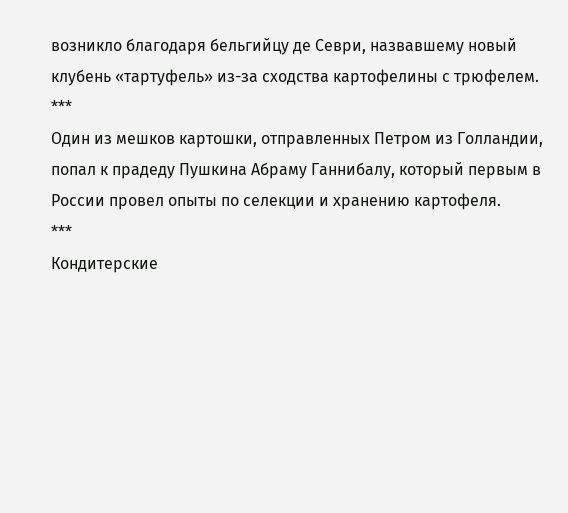возникло благодаря бельгийцу де Севри, назвавшему новый клубень «тартуфель» из-за сходства картофелины с трюфелем.
***
Один из мешков картошки, отправленных Петром из Голландии, попал к прадеду Пушкина Абраму Ганнибалу, который первым в России провел опыты по селекции и хранению картофеля.
***
Кондитерские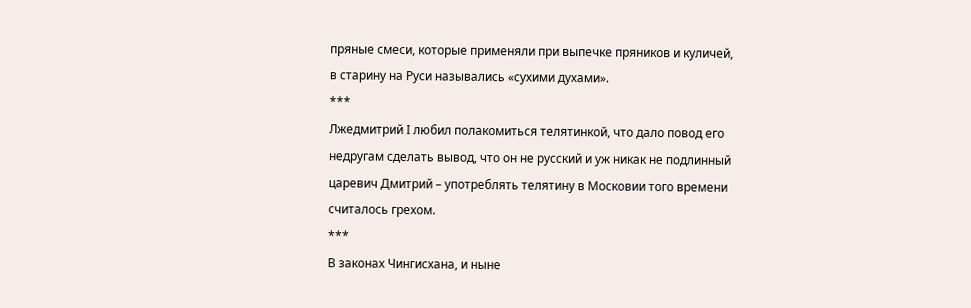пряные смеси, которые применяли при выпечке пряников и куличей, в старину на Руси назывались «сухими духами».
***
Лжедмитрий I любил полакомиться телятинкой, что дало повод его недругам сделать вывод, что он не русский и уж никак не подлинный царевич Дмитрий – употреблять телятину в Московии того времени считалось грехом.
***
В законах Чингисхана, и ныне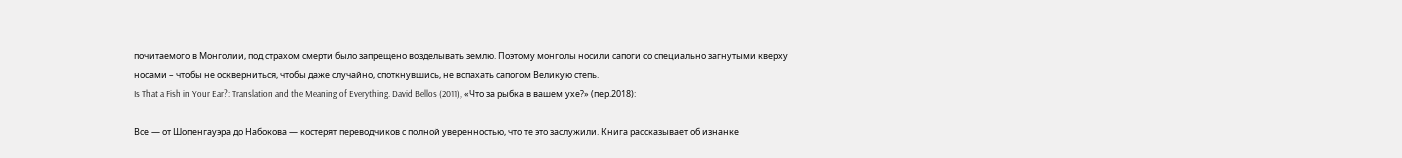почитаемого в Монголии, под страхом смерти было запрещено возделывать землю. Поэтому монголы носили сапоги со специально загнутыми кверху носами – чтобы не оскверниться, чтобы даже случайно, споткнувшись, не вспахать сапогом Великую степь.
Is That a Fish in Your Ear?: Translation and the Meaning of Everything. David Bellos (2011), «Что за рыбка в вашем ухе?» (пер.2018):

Все — от Шопенгауэра до Набокова — костерят переводчиков с полной уверенностью, что те это заслужили. Книга рассказывает об изнанке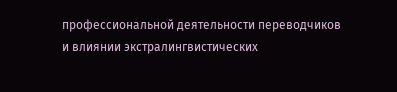профессиональной деятельности переводчиков и влиянии экстралингвистических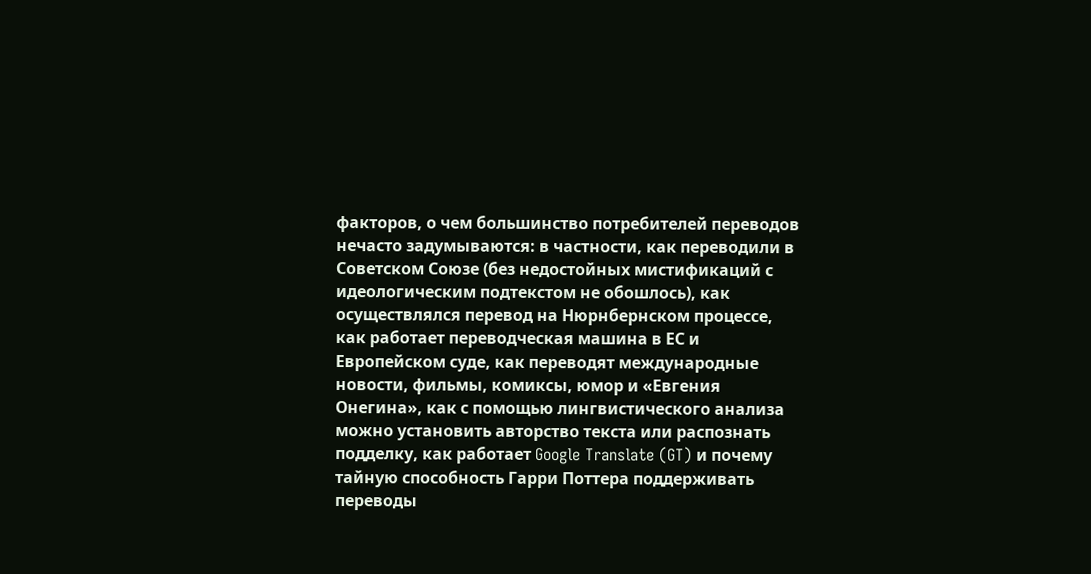факторов, о чем большинство потребителей переводов нечасто задумываются: в частности, как переводили в Советском Союзе (без недостойных мистификаций с идеологическим подтекстом не обошлось), как осуществлялся перевод на Нюрнбернском процессе, как работает переводческая машина в ЕС и Европейском суде, как переводят международные новости, фильмы, комиксы, юмор и «Евгения Онегина», как с помощью лингвистического анализа можно установить авторство текста или распознать подделку, как работает Google Translate (GT) и почему тайную способность Гарри Поттера поддерживать переводы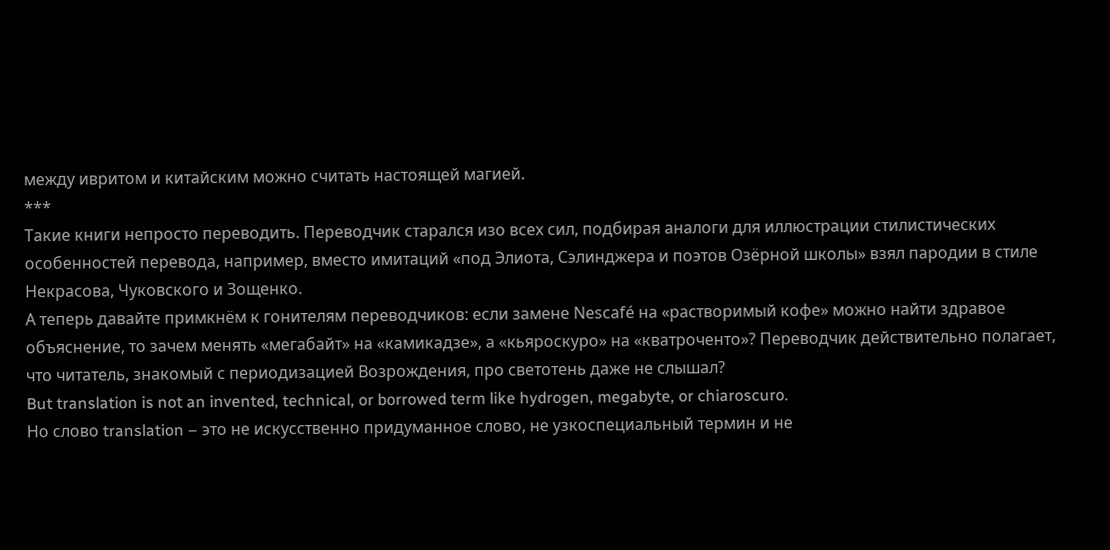между ивритом и китайским можно считать настоящей магией.
***
Такие книги непросто переводить. Переводчик старался изо всех сил, подбирая аналоги для иллюстрации стилистических особенностей перевода, например, вместо имитаций «под Элиота, Сэлинджера и поэтов Озёрной школы» взял пародии в стиле Некрасова, Чуковского и Зощенко.
А теперь давайте примкнём к гонителям переводчиков: если замене Nescafé на «растворимый кофе» можно найти здравое объяснение, то зачем менять «мегабайт» на «камикадзе», а «кьяроскуро» на «кватроченто»? Переводчик действительно полагает, что читатель, знакомый с периодизацией Возрождения, про светотень даже не слышал?
But translation is not an invented, technical, or borrowed term like hydrogen, megabyte, or chiaroscuro.
Но слово translation – это не искусственно придуманное слово, не узкоспециальный термин и не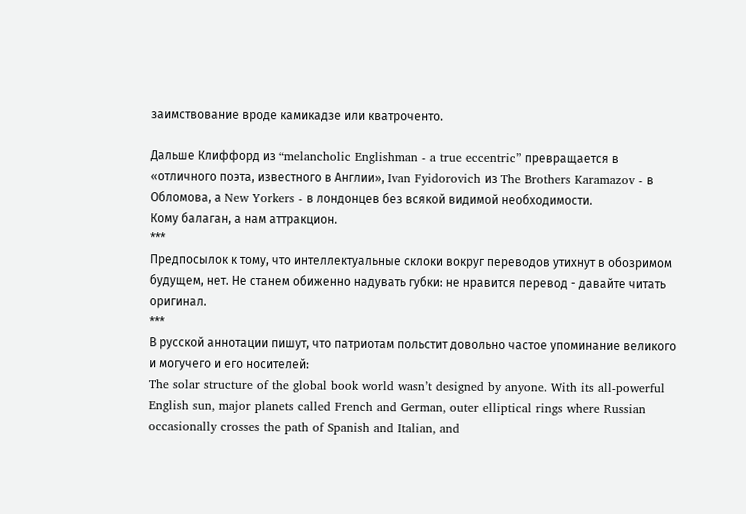заимствование вроде камикадзе или кватроченто.

Дальше Клиффорд из “melancholic Englishman - a true eccentric” превращается в «отличного поэта, известного в Англии», Ivan Fyidorovich из The Brothers Karamazov - в Обломова, а New Yorkers - в лондонцев без всякой видимой необходимости.
Кому балаган, а нам аттракцион.
***
Предпосылок к тому, что интеллектуальные склоки вокруг переводов утихнут в обозримом будущем, нет. Не станем обиженно надувать губки: не нравится перевод - давайте читать оригинал.
***
В русской аннотации пишут, что патриотам польстит довольно частое упоминание великого и могучего и его носителей:
The solar structure of the global book world wasn’t designed by anyone. With its all-powerful English sun, major planets called French and German, outer elliptical rings where Russian occasionally crosses the path of Spanish and Italian, and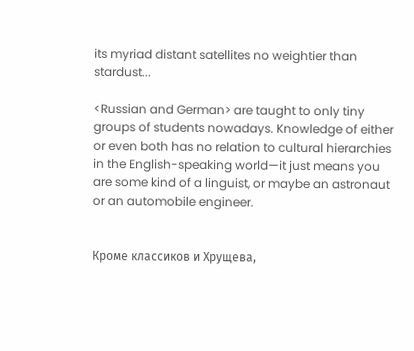its myriad distant satellites no weightier than stardust...

<Russian and German> are taught to only tiny groups of students nowadays. Knowledge of either or even both has no relation to cultural hierarchies in the English-speaking world—it just means you are some kind of a linguist, or maybe an astronaut or an automobile engineer.


Кроме классиков и Хрущева,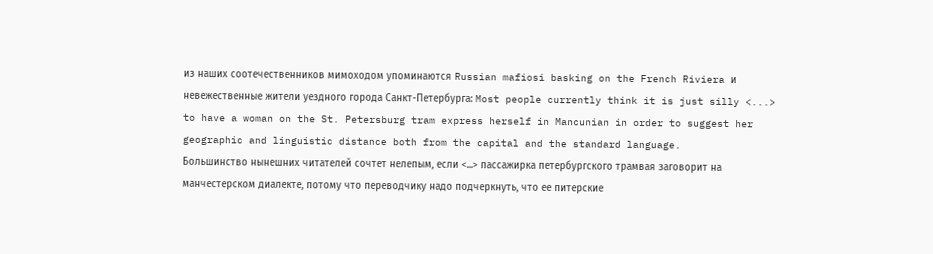из наших соотечественников мимоходом упоминаются Russian mafiosi basking on the French Riviera и невежественные жители уездного города Санкт-Петербурга: Most people currently think it is just silly <...> to have a woman on the St. Petersburg tram express herself in Mancunian in order to suggest her geographic and linguistic distance both from the capital and the standard language.
Большинство нынешних читателей сочтет нелепым, если <...> пассажирка петербургского трамвая заговорит на манчестерском диалекте, потому что переводчику надо подчеркнуть, что ее питерские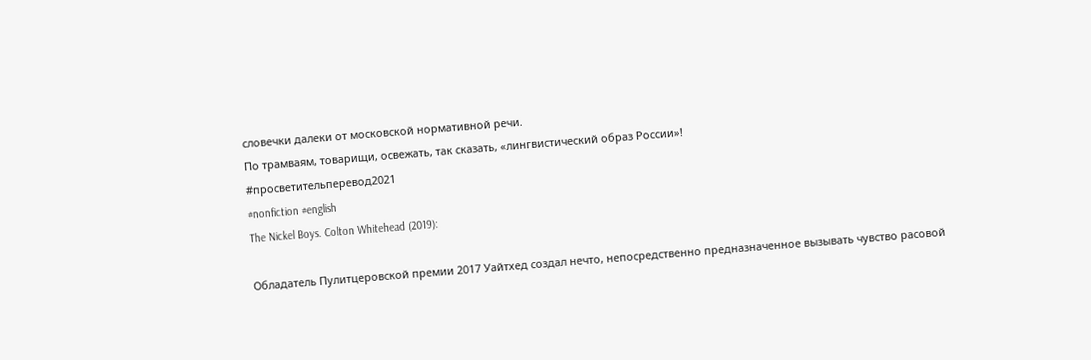словечки далеки от московской нормативной речи.
По трамваям, товарищи, освежать, так сказать, «лингвистический образ России»!
#просветительперевод2021
#nonfiction #english
The Nickel Boys. Colton Whitehead (2019):

Обладатель Пулитцеровской премии 2017 Уайтхед создал нечто, непосредственно предназначенное вызывать чувство расовой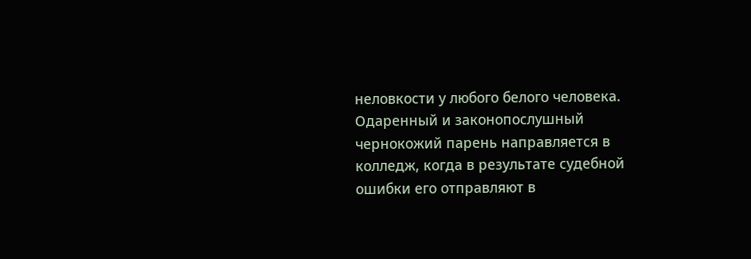неловкости у любого белого человека. Одаренный и законопослушный чернокожий парень направляется в колледж, когда в результате судебной ошибки его отправляют в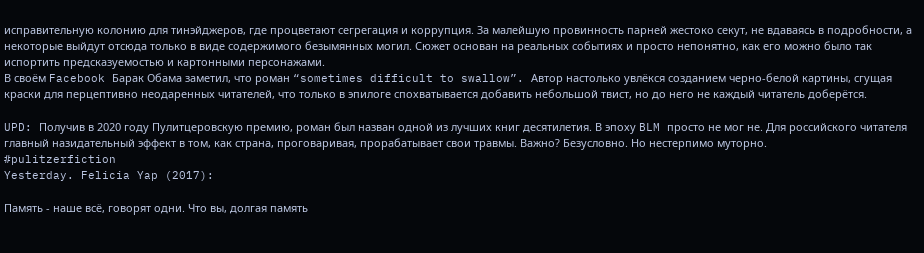исправительную колонию для тинэйджеров, где процветают сегрегация и коррупция. За малейшую провинность парней жестоко секут, не вдаваясь в подробности, а некоторые выйдут отсюда только в виде содержимого безымянных могил. Сюжет основан на реальных событиях и просто непонятно, как его можно было так испортить предсказуемостью и картонными персонажами.
В своём Facebook Барак Обама заметил, что роман “sometimes difficult to swallow”. Автор настолько увлёкся созданием черно-белой картины, сгущая краски для перцептивно неодаренных читателей, что только в эпилоге спохватывается добавить небольшой твист, но до него не каждый читатель доберётся.

UPD: Получив в 2020 году Пулитцеровскую премию, роман был назван одной из лучших книг десятилетия. В эпоху BLM просто не мог не. Для российского читателя главный назидательный эффект в том, как страна, проговаривая, прорабатывает свои травмы. Важно? Безусловно. Но нестерпимо муторно.
#pulitzerfiction
Yesterday. Felicia Yap (2017):

Память - наше всё, говорят одни. Что вы, долгая память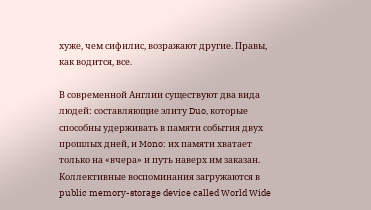хуже, чем сифилис, возражают другие. Правы, как водится, все.

В современной Англии существуют два вида людей: составляющие элиту Duo, которые способны удерживать в памяти события двух прошлых дней, и Mono: их памяти хватает только на «вчера» и путь наверх им заказан. Коллективные воспоминания загружаются в public memory-storage device called World Wide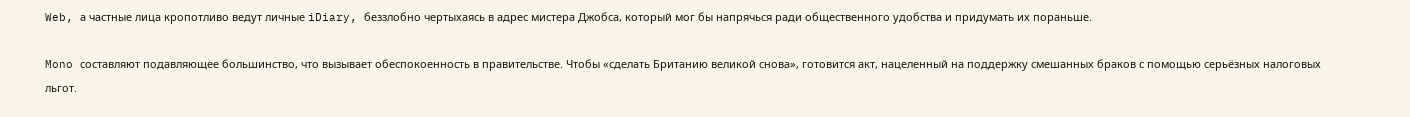Web, а частные лица кропотливо ведут личные iDiary, беззлобно чертыхаясь в адрес мистера Джобса, который мог бы напрячься ради общественного удобства и придумать их пораньше.

Mono составляют подавляющее большинство, что вызывает обеспокоенность в правительстве. Чтобы «сделать Британию великой снова», готовится акт, нацеленный на поддержку смешанных браков с помощью серьёзных налоговых льгот.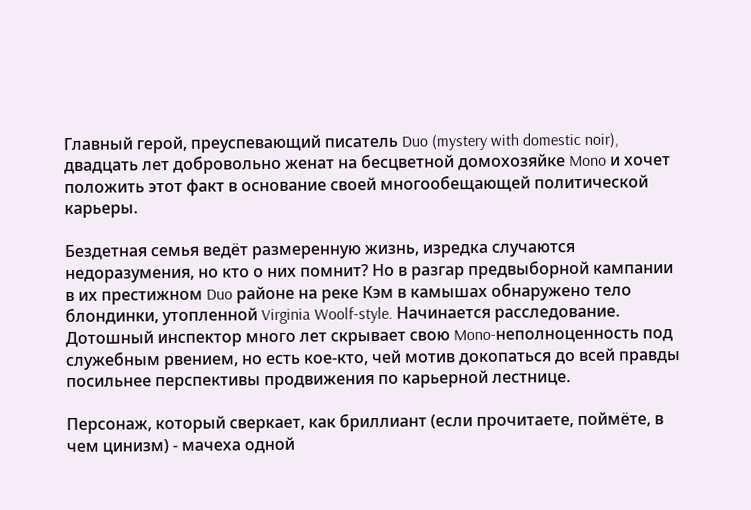Главный герой, преуспевающий писатель Duo (mystery with domestic noir), двадцать лет добровольно женат на бесцветной домохозяйке Mono и хочет положить этот факт в основание своей многообещающей политической карьеры.

Бездетная семья ведёт размеренную жизнь, изредка случаются недоразумения, но кто о них помнит? Но в разгар предвыборной кампании в их престижном Duo районе на реке Кэм в камышах обнаружено тело блондинки, утопленной Virginia Woolf-style. Начинается расследование. Дотошный инспектор много лет скрывает свою Mono-неполноценность под служебным рвением, но есть кое-кто, чей мотив докопаться до всей правды посильнее перспективы продвижения по карьерной лестнице.

Персонаж, который сверкает, как бриллиант (если прочитаете, поймёте, в чем цинизм) - мачеха одной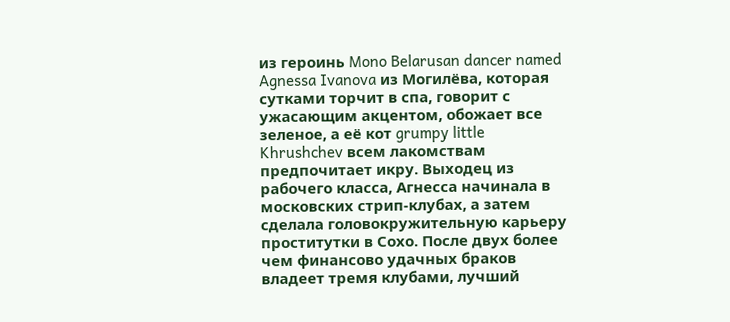из героинь Mono Belarusan dancer named Agnessa Ivanova из Могилёва, которая сутками торчит в спа, говорит с ужасающим акцентом, обожает все зеленое, а её кот grumpy little Khrushchev всем лакомствам предпочитает икру. Выходец из рабочего класса, Агнесса начинала в московских стрип-клубах, а затем сделала головокружительную карьеру проститутки в Сохо. После двух более чем финансово удачных браков владеет тремя клубами, лучший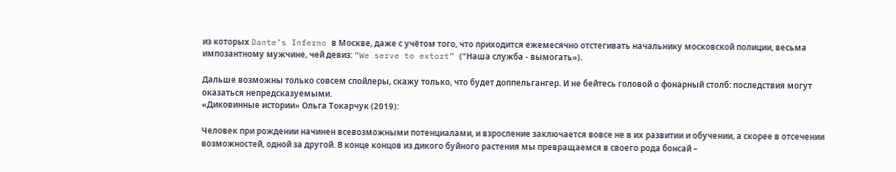из которых Dante’s Inferno в Москве, даже с учётом того, что приходится ежемесячно отстегивать начальнику московской полиции, весьма импозантному мужчине, чей девиз: “We serve to extort” (“Наша служба - вымогать»).

Дальше возможны только совсем спойлеры, скажу только, что будет доппельгангер. И не бейтесь головой о фонарный столб: последствия могут оказаться непредсказуемыми.
«Диковинные истории» Ольга Токарчук (2019):

Человек при рождении начинен всевозможными потенциалами, и взросление заключается вовсе не в их развитии и обучении, а скорее в отсечении возможностей, одной за другой. В конце концов из дикого буйного растения мы превращаемся в своего рода бонсай –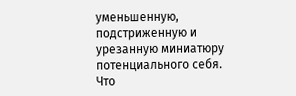уменьшенную, подстриженную и урезанную миниатюру потенциального себя.
Что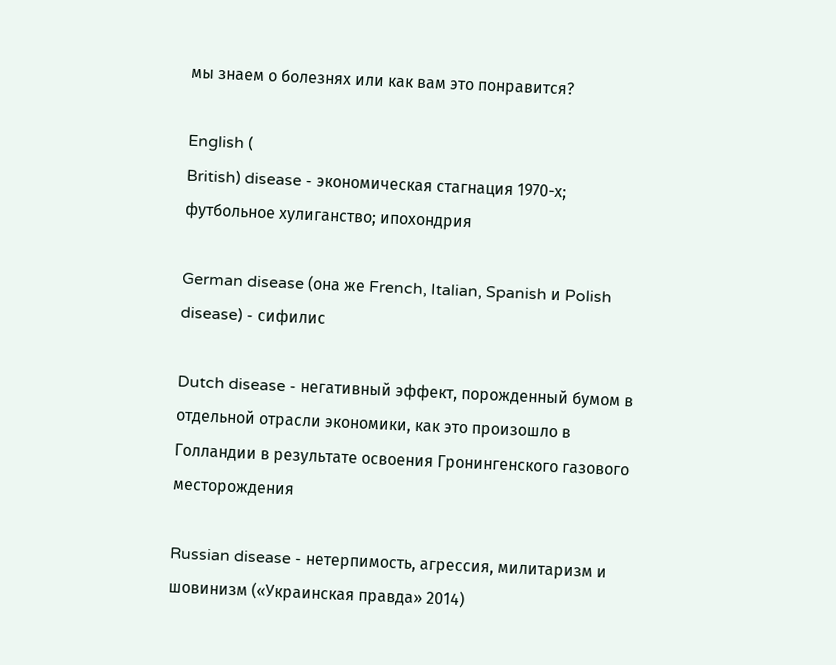мы знаем о болезнях или как вам это понравится?

English (
British) disease - экономическая стагнация 1970-х; футбольное хулиганство; ипохондрия

German disease (она же French, Italian, Spanish и Polish disease) - сифилис

Dutch disease - негативный эффект, порожденный бумом в отдельной отрасли экономики, как это произошло в Голландии в результате освоения Гронингенского газового месторождения

Russian disease - нетерпимость, агрессия, милитаризм и шовинизм («Украинская правда» 2014)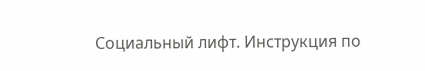Социальный лифт. Инструкция по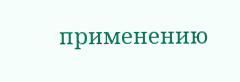применению